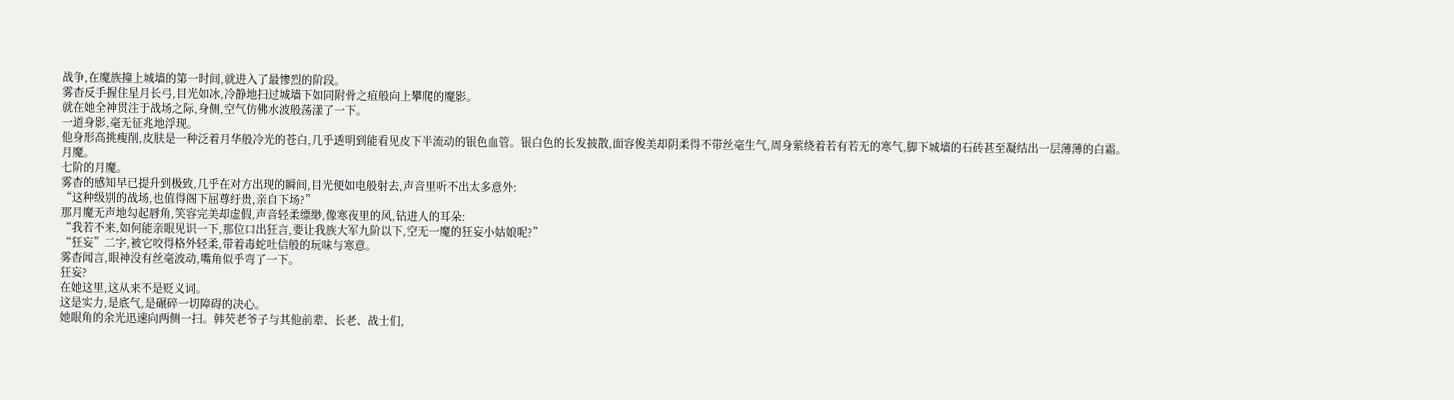战争,在魔族撞上城墙的第一时间,就进入了最惨烈的阶段。
雾杳反手握住星月长弓,目光如冰,冷静地扫过城墙下如同附骨之疽般向上攀爬的魔影。
就在她全神贯注于战场之际,身侧,空气仿佛水波般荡漾了一下。
一道身影,毫无征兆地浮现。
他身形高挑瘦削,皮肤是一种泛着月华般冷光的苍白,几乎透明到能看见皮下半流动的银色血管。银白色的长发披散,面容俊美却阴柔得不带丝毫生气,周身萦绕着若有若无的寒气,脚下城墙的石砖甚至凝结出一层薄薄的白霜。
月魔。
七阶的月魔。
雾杳的感知早已提升到极致,几乎在对方出现的瞬间,目光便如电般射去,声音里听不出太多意外:
“这种级别的战场,也值得阁下屈尊纡贵,亲自下场?”
那月魔无声地勾起唇角,笑容完美却虚假,声音轻柔缥缈,像寒夜里的风,钻进人的耳朵:
“我若不来,如何能亲眼见识一下,那位口出狂言,要让我族大军九阶以下,空无一魔的狂妄小姑娘呢?”
“狂妄”二字,被它咬得格外轻柔,带着毒蛇吐信般的玩味与寒意。
雾杳闻言,眼神没有丝毫波动,嘴角似乎弯了一下。
狂妄?
在她这里,这从来不是贬义词。
这是实力,是底气,是碾碎一切障碍的决心。
她眼角的余光迅速向两侧一扫。韩芡老爷子与其他前辈、长老、战士们,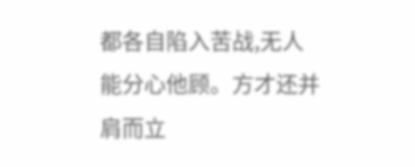都各自陷入苦战,无人能分心他顾。方才还并肩而立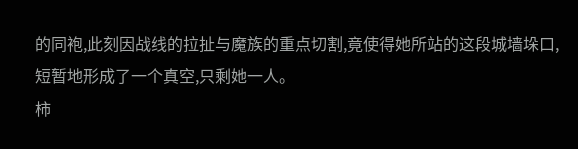的同袍,此刻因战线的拉扯与魔族的重点切割,竟使得她所站的这段城墙垛口,短暂地形成了一个真空,只剩她一人。
柿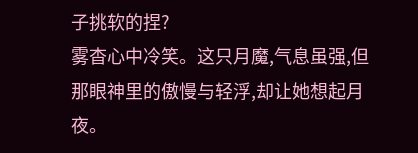子挑软的捏?
雾杳心中冷笑。这只月魔,气息虽强,但那眼神里的傲慢与轻浮,却让她想起月夜。